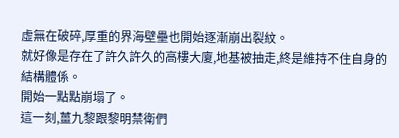虛無在破碎,厚重的界海壁壘也開始逐漸崩出裂紋。
就好像是存在了許久許久的高樓大廈,地基被抽走,終是維持不住自身的結構體係。
開始一點點崩塌了。
這一刻,薑九黎跟黎明禁衛們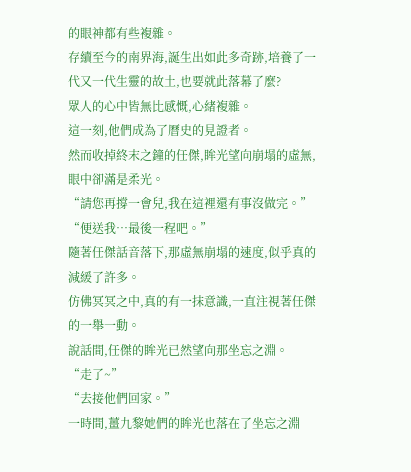的眼神都有些複雜。
存續至今的南界海,誕生出如此多奇跡,培養了一代又一代生靈的故土,也要就此落幕了麼?
眾人的心中皆無比感慨,心緒複雜。
這一刻,他們成為了曆史的見證者。
然而收掉終末之鐘的任傑,眸光望向崩塌的虛無,眼中卻滿是柔光。
“請您再撐一會兒,我在這裡還有事沒做完。”
“便送我…最後一程吧。”
隨著任傑話音落下,那虛無崩塌的速度,似乎真的減緩了許多。
仿佛冥冥之中,真的有一抹意識,一直注視著任傑的一舉一動。
說話間,任傑的眸光已然望向那坐忘之淵。
“走了~”
“去接他們回家。”
一時間,薑九黎她們的眸光也落在了坐忘之淵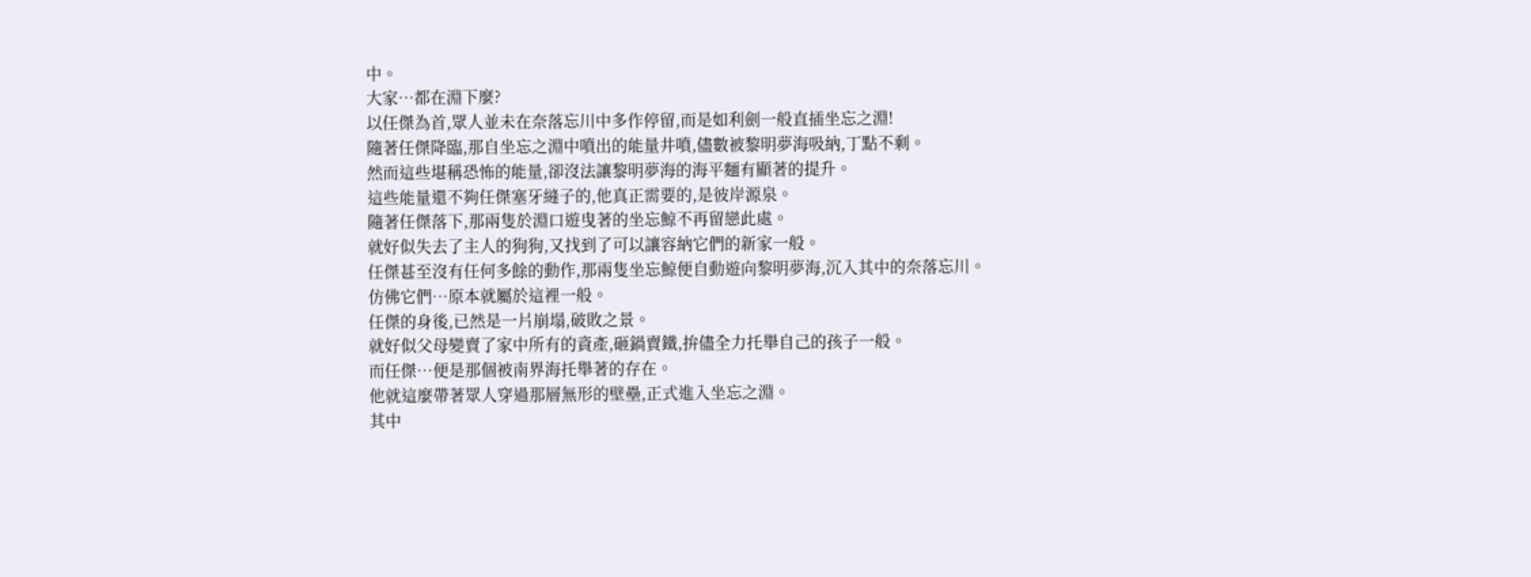中。
大家…都在淵下麼?
以任傑為首,眾人並未在奈落忘川中多作停留,而是如利劍一般直插坐忘之淵!
隨著任傑降臨,那自坐忘之淵中噴出的能量井噴,儘數被黎明夢海吸納,丁點不剩。
然而這些堪稱恐怖的能量,卻沒法讓黎明夢海的海平麵有顯著的提升。
這些能量還不夠任傑塞牙縫子的,他真正需要的,是彼岸源泉。
隨著任傑落下,那兩隻於淵口遊曳著的坐忘鯨不再留戀此處。
就好似失去了主人的狗狗,又找到了可以讓容納它們的新家一般。
任傑甚至沒有任何多餘的動作,那兩隻坐忘鯨便自動遊向黎明夢海,沉入其中的奈落忘川。
仿佛它們…原本就屬於這裡一般。
任傑的身後,已然是一片崩塌,破敗之景。
就好似父母變賣了家中所有的資產,砸鍋賣鐵,拚儘全力托舉自己的孩子一般。
而任傑…便是那個被南界海托舉著的存在。
他就這麼帶著眾人穿過那層無形的壁壘,正式進入坐忘之淵。
其中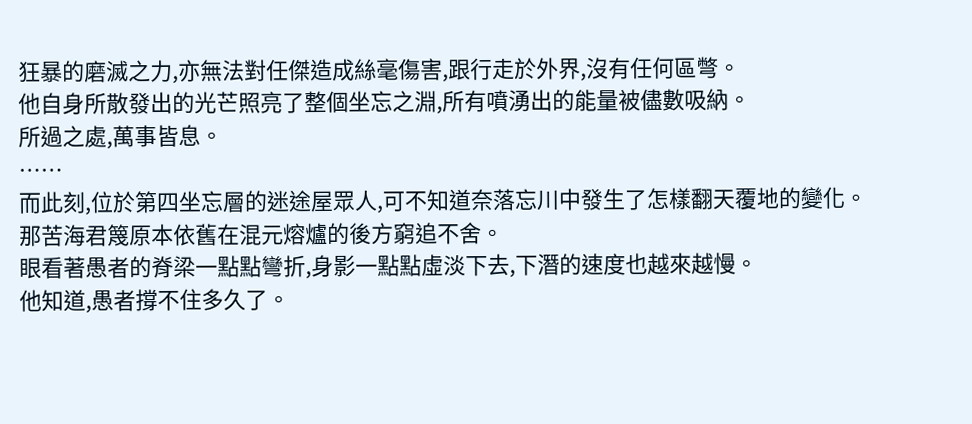狂暴的磨滅之力,亦無法對任傑造成絲毫傷害,跟行走於外界,沒有任何區彆。
他自身所散發出的光芒照亮了整個坐忘之淵,所有噴湧出的能量被儘數吸納。
所過之處,萬事皆息。
……
而此刻,位於第四坐忘層的迷途屋眾人,可不知道奈落忘川中發生了怎樣翻天覆地的變化。
那苦海君篾原本依舊在混元熔爐的後方窮追不舍。
眼看著愚者的脊梁一點點彎折,身影一點點虛淡下去,下潛的速度也越來越慢。
他知道,愚者撐不住多久了。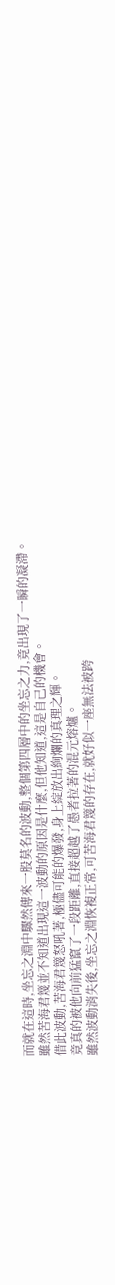而就在這時,坐忘之淵中驟然傳來一股莫名的波動,整個第四層中的坐忘之力,竟出現了一瞬的凝滯。
雖然苦海君篾並不知道出現這一波動的原因是什麼,但他知道,這是自己的機會。
借此波動,苦海君篾怒吼著,極儘可能的爆發,身上綻放出絢爛的真理之輝。
竟真的被他向前猛竄了一段距離,直接超越了愚者拉著的混元熔爐。
雖然波動消失後,坐忘之淵恢複正常,可苦海君篾的存在,就好似一座無法被跨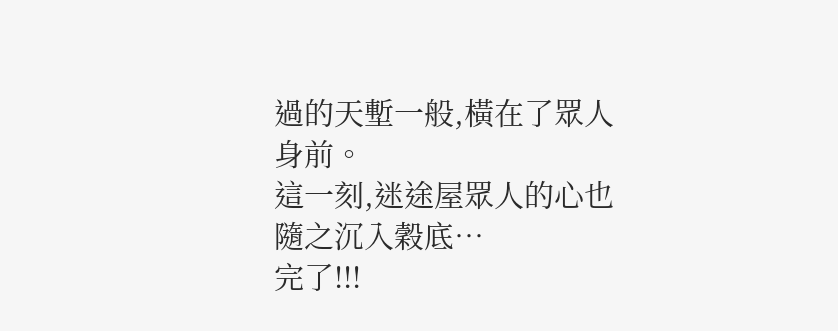過的天塹一般,橫在了眾人身前。
這一刻,迷途屋眾人的心也隨之沉入穀底…
完了!!!